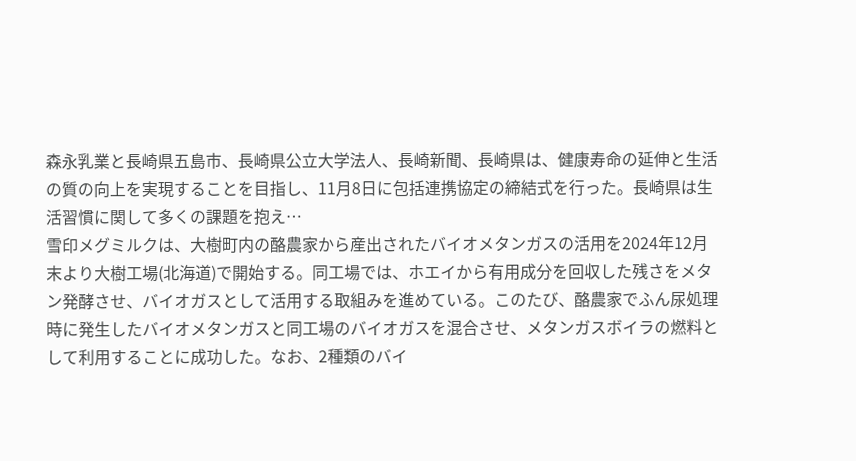森永乳業と長崎県五島市、長崎県公立大学法人、長崎新聞、長崎県は、健康寿命の延伸と生活の質の向上を実現することを目指し、11月8日に包括連携協定の締結式を行った。長崎県は生活習慣に関して多くの課題を抱え…
雪印メグミルクは、大樹町内の酪農家から産出されたバイオメタンガスの活用を2024年12月末より大樹工場(北海道)で開始する。同工場では、ホエイから有用成分を回収した残さをメタン発酵させ、バイオガスとして活用する取組みを進めている。このたび、酪農家でふん尿処理時に発生したバイオメタンガスと同工場のバイオガスを混合させ、メタンガスボイラの燃料として利用することに成功した。なお、2種類のバイ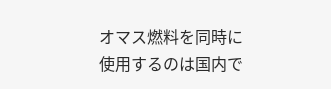オマス燃料を同時に使用するのは国内で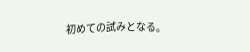初めての試みとなる。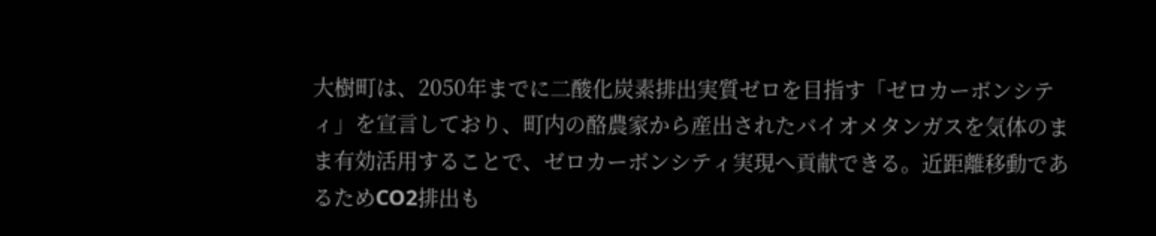大樹町は、2050年までに二酸化炭素排出実質ゼロを目指す「ゼロカーボンシティ」を宣言しており、町内の酪農家から産出されたバイオメタンガスを気体のまま有効活用することで、ゼロカーボンシティ実現へ貢献できる。近距離移動であるためCO2排出も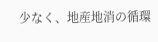少なく、地産地消の循環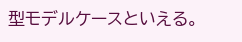型モデルケースといえる。